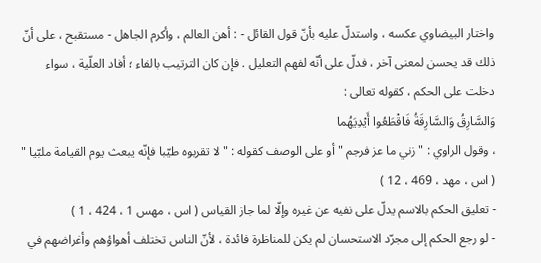واختار البيضاوي عكسه ، واستدلّ عليه بأنّ قول القائل - : أهن العالم ، وأكرم الجاهل - مستقبح ، على أنّ ذلك قد يحسن لمعنى آخر ، فدلّ على أنّه لفهم التعليل . فإن كان الترتيب بالفاء ؛ أفاد العلّية ، سواء دخلت على الحكم ، كقوله تعالى :
وَالسَّارِقُ وَالسَّارِقَةُ فَاقْطَعُوا أَيْدِيَهُما
، وقول الراوي : " زني ما عز فرجم " أو على الوصف كقوله : " لا تقربوه طيّبا فإنّه يبعث يوم القيامة ملبّيا " ( اس ، مهد ، 469 ، 12 )
- تعليق الحكم بالاسم يدلّ على نفيه عن غيره وإلّا لما جاز القياس ( اس ، مهس 1 ، 424 ، 1 )
- لو رجع الحكم إلى مجرّد الاستحسان لم يكن للمناظرة فائدة ، لأنّ الناس تختلف أهواؤهم وأغراضهم في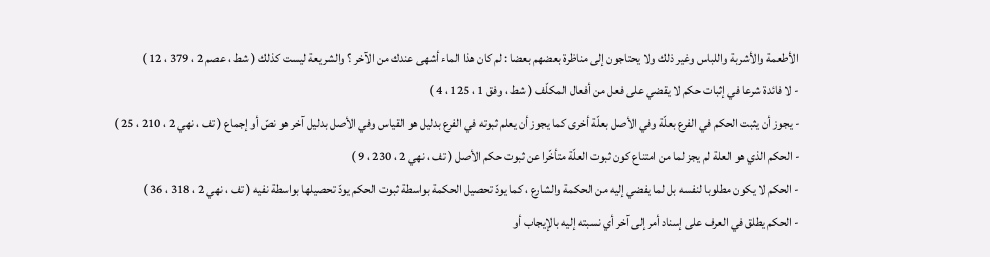الأطعمة والأشربة واللباس وغير ذلك ولا يحتاجون إلى مناظرة بعضهم بعضا : لم كان هذا الماء أشهى عندك من الآخر ؟ والشريعة ليست كذلك ( شط ، عصم 2 ، 379 ، 12 )
- لا فائدة شرعا في إثبات حكم لا يقضي على فعل من أفعال المكلّف ( شط ، وفق 1 ، 125 ، 4 )
- يجوز أن يثبت الحكم في الفرع بعلّة وفي الأصل بعلّة أخرى كما يجوز أن يعلم ثبوته في الفرع بدليل هو القياس وفي الأصل بدليل آخر هو نصّ أو إجماع ( تف ، نهي 2 ، 210 ، 25 )
- الحكم الذي هو العلة لم يجز لما من امتناع كون ثبوت العلّة متأخّرا عن ثبوت حكم الأصل ( تف ، نهي 2 ، 230 ، 9 )
- الحكم لا يكون مطلوبا لنفسه بل لما يفضي إليه من الحكمة والشارع ، كما يودّ تحصيل الحكمة بواسطة ثبوت الحكم يودّ تحصيلها بواسطة نفيه ( تف ، نهي 2 ، 318 ، 36 )
- الحكم يطلق في العرف على إسناد أمر إلى آخر أي نسبته إليه بالإيجاب أو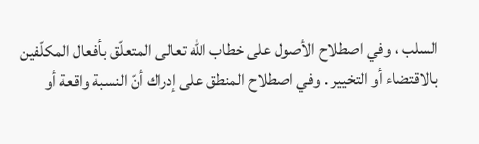السلب ، وفي اصطلاح الأصول على خطاب اللّه تعالى المتعلّق بأفعال المكلّفين بالاقتضاء أو التخيير . وفي اصطلاح المنطق على إدراك أنّ النسبة واقعة أو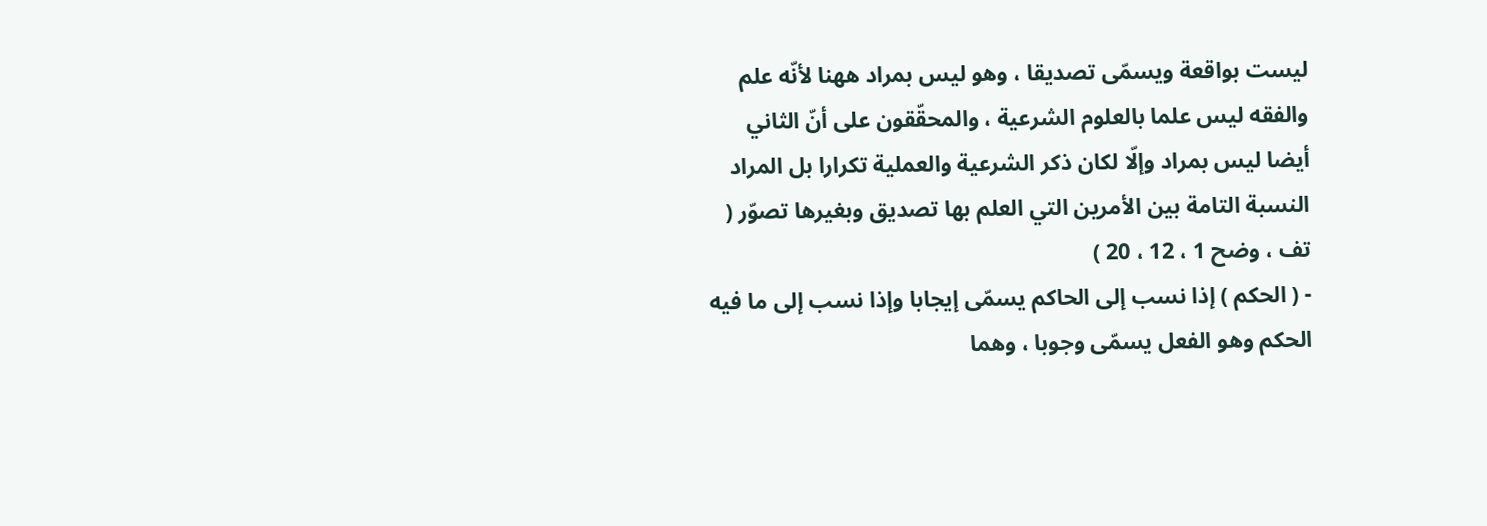ليست بواقعة ويسمّى تصديقا ، وهو ليس بمراد ههنا لأنّه علم والفقه ليس علما بالعلوم الشرعية ، والمحقّقون على أنّ الثاني أيضا ليس بمراد وإلّا لكان ذكر الشرعية والعملية تكرارا بل المراد النسبة التامة بين الأمرين التي العلم بها تصديق وبغيرها تصوّر ( تف ، وضح 1 ، 12 ، 20 )
- ( الحكم ) إذا نسب إلى الحاكم يسمّى إيجابا وإذا نسب إلى ما فيه الحكم وهو الفعل يسمّى وجوبا ، وهما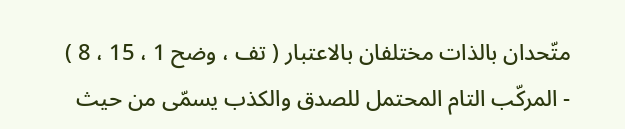متّحدان بالذات مختلفان بالاعتبار ( تف ، وضح 1 ، 15 ، 8 )
- المركّب التام المحتمل للصدق والكذب يسمّى من حيث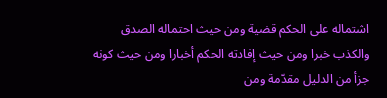اشتماله على الحكم قضية ومن حيث احتماله الصدق والكذب خبرا ومن حيث إفادته الحكم أخبارا ومن حيث كونه جزأ من الدليل مقدّمة ومن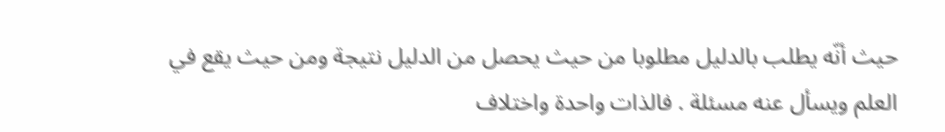حيث أنّه يطلب بالدليل مطلوبا من حيث يحصل من الدليل نتيجة ومن حيث يقع في العلم ويسأل عنه مسئلة . فالذات واحدة واختلاف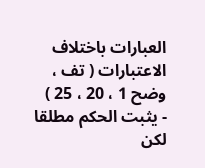العبارات باختلاف الاعتبارات ( تف ، وضح 1 ، 20 ، 25 )
- يثبت الحكم مطلقا لكن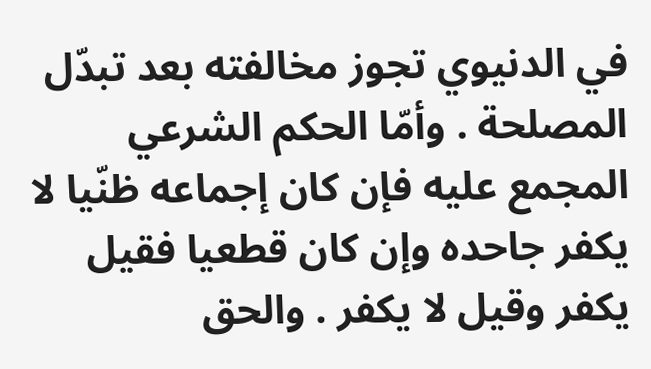في الدنيوي تجوز مخالفته بعد تبدّل المصلحة . وأمّا الحكم الشرعي المجمع عليه فإن كان إجماعه ظنّيا لا يكفر جاحده وإن كان قطعيا فقيل يكفر وقيل لا يكفر . والحق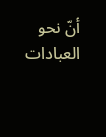أنّ نحو العبادات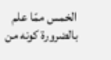الخمس ممّا علم بالضرورة كونه من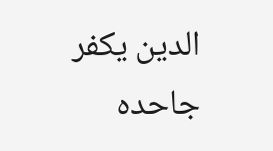الدين يكفر جاحده